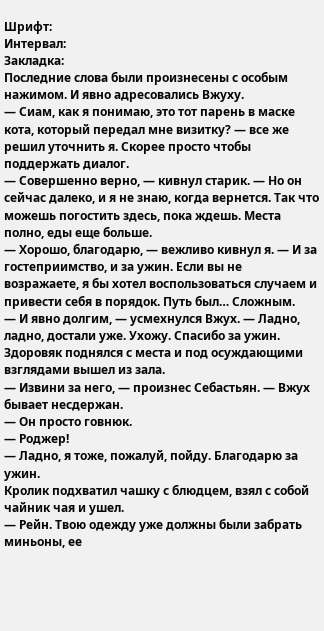Шрифт:
Интервал:
Закладка:
Последние слова были произнесены с особым нажимом. И явно адресовались Вжуху.
— Сиам, как я понимаю, это тот парень в маске кота, который передал мне визитку? — все же решил уточнить я. Скорее просто чтобы поддержать диалог.
— Совершенно верно, — кивнул старик. — Но он сейчас далеко, и я не знаю, когда вернется. Так что можешь погостить здесь, пока ждешь. Места полно, еды еще больше.
— Хорошо, благодарю, — вежливо кивнул я. — И за гостеприимство, и за ужин. Если вы не возражаете, я бы хотел воспользоваться случаем и привести себя в порядок. Путь был… Сложным.
— И явно долгим, — усмехнулся Вжух. — Ладно, ладно, достали уже. Ухожу. Спасибо за ужин.
Здоровяк поднялся с места и под осуждающими взглядами вышел из зала.
— Извини за него, — произнес Себастьян. — Вжух бывает несдержан.
— Он просто говнюк.
— Роджер!
— Ладно, я тоже, пожалуй, пойду. Благодарю за ужин.
Кролик подхватил чашку с блюдцем, взял с собой чайник чая и ушел.
— Рейн. Твою одежду уже должны были забрать миньоны, ее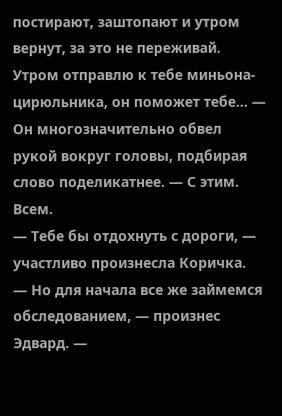постирают, заштопают и утром вернут, за это не переживай. Утром отправлю к тебе миньона-цирюльника, он поможет тебе… — Он многозначительно обвел рукой вокруг головы, подбирая слово поделикатнее. — С этим. Всем.
— Тебе бы отдохнуть с дороги, — участливо произнесла Коричка.
— Но для начала все же займемся обследованием, — произнес Эдвард. —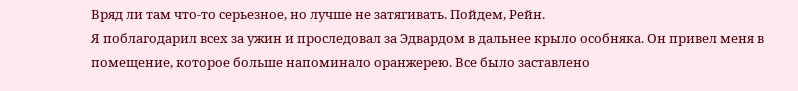Вряд ли там что-то серьезное, но лучше не затягивать. Пойдем, Рейн.
Я поблагодарил всех за ужин и проследовал за Эдвардом в дальнее крыло особняка. Он привел меня в помещение, которое больше напоминало оранжерею. Все было заставлено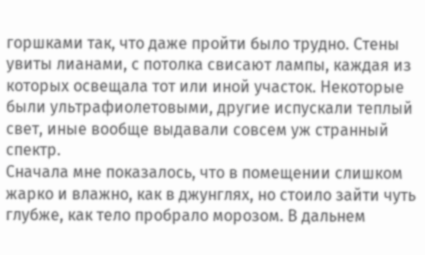горшками так, что даже пройти было трудно. Стены увиты лианами, с потолка свисают лампы, каждая из которых освещала тот или иной участок. Некоторые были ультрафиолетовыми, другие испускали теплый свет, иные вообще выдавали совсем уж странный спектр.
Сначала мне показалось, что в помещении слишком жарко и влажно, как в джунглях, но стоило зайти чуть глубже, как тело пробрало морозом. В дальнем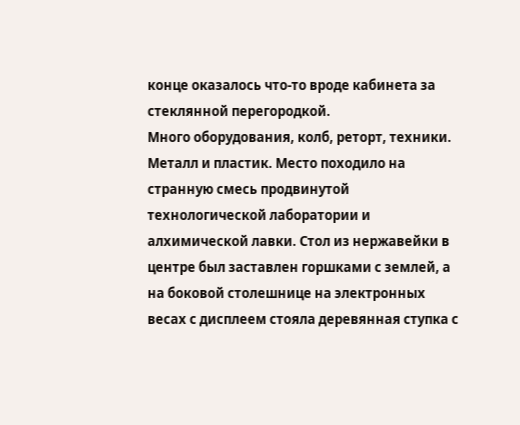конце оказалось что-то вроде кабинета за стеклянной перегородкой.
Много оборудования, колб, реторт, техники. Металл и пластик. Место походило на странную смесь продвинутой технологической лаборатории и алхимической лавки. Стол из нержавейки в центре был заставлен горшками с землей, а на боковой столешнице на электронных весах с дисплеем стояла деревянная ступка с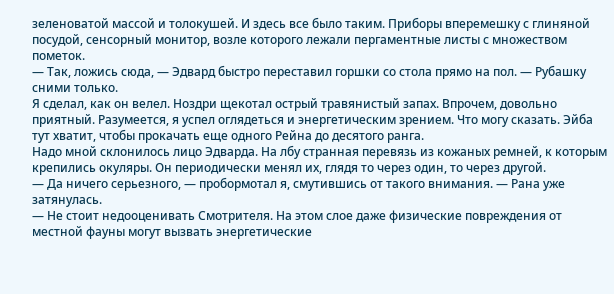зеленоватой массой и толокушей. И здесь все было таким. Приборы вперемешку с глиняной посудой, сенсорный монитор, возле которого лежали пергаментные листы с множеством пометок.
— Так, ложись сюда, — Эдвард быстро переставил горшки со стола прямо на пол. — Рубашку сними только.
Я сделал, как он велел. Ноздри щекотал острый травянистый запах. Впрочем, довольно приятный. Разумеется, я успел оглядеться и энергетическим зрением. Что могу сказать. Эйба тут хватит, чтобы прокачать еще одного Рейна до десятого ранга.
Надо мной склонилось лицо Эдварда. На лбу странная перевязь из кожаных ремней, к которым крепились окуляры. Он периодически менял их, глядя то через один, то через другой.
— Да ничего серьезного, — пробормотал я, смутившись от такого внимания. — Рана уже затянулась.
— Не стоит недооценивать Смотрителя. На этом слое даже физические повреждения от местной фауны могут вызвать энергетические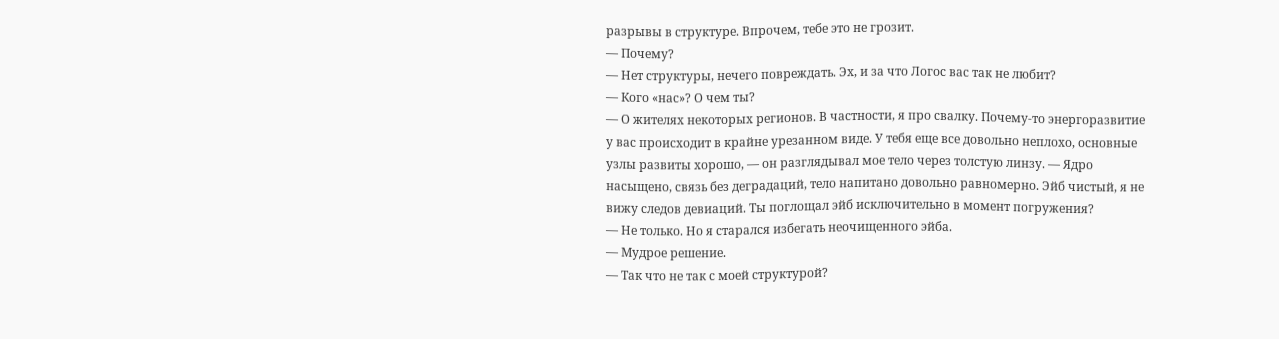разрывы в структуре. Впрочем, тебе это не грозит.
— Почему?
— Нет структуры, нечего повреждать. Эх, и за что Логос вас так не любит?
— Кого «нас»? О чем ты?
— О жителях некоторых регионов. В частности, я про свалку. Почему-то энергоразвитие у вас происходит в крайне урезанном виде. У тебя еще все довольно неплохо, основные узлы развиты хорошо, — он разглядывал мое тело через толстую линзу. — Ядро насыщено, связь без деградаций, тело напитано довольно равномерно. Эйб чистый, я не вижу следов девиаций. Ты поглощал эйб исключительно в момент погружения?
— Не только. Но я старался избегать неочищенного эйба.
— Мудрое решение.
— Так что не так с моей структурой?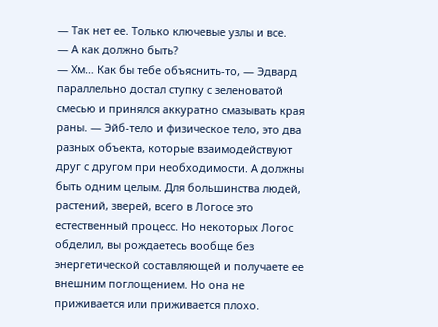— Так нет ее. Только ключевые узлы и все.
— А как должно быть?
— Хм… Как бы тебе объяснить-то, — Эдвард параллельно достал ступку с зеленоватой смесью и принялся аккуратно смазывать края раны. — Эйб-тело и физическое тело, это два разных объекта, которые взаимодействуют друг с другом при необходимости. А должны быть одним целым. Для большинства людей, растений, зверей, всего в Логосе это естественный процесс. Но некоторых Логос обделил, вы рождаетесь вообще без энергетической составляющей и получаете ее внешним поглощением. Но она не приживается или приживается плохо.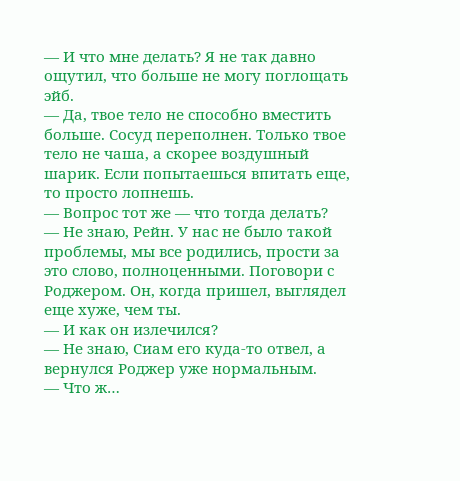— И что мне делать? Я не так давно ощутил, что больше не могу поглощать эйб.
— Да, твое тело не способно вместить больше. Сосуд переполнен. Только твое тело не чаша, а скорее воздушный шарик. Если попытаешься впитать еще, то просто лопнешь.
— Вопрос тот же — что тогда делать?
— Не знаю, Рейн. У нас не было такой проблемы, мы все родились, прости за это слово, полноценными. Поговори с Роджером. Он, когда пришел, выглядел еще хуже, чем ты.
— И как он излечился?
— Не знаю, Сиам его куда-то отвел, а вернулся Роджер уже нормальным.
— Что ж…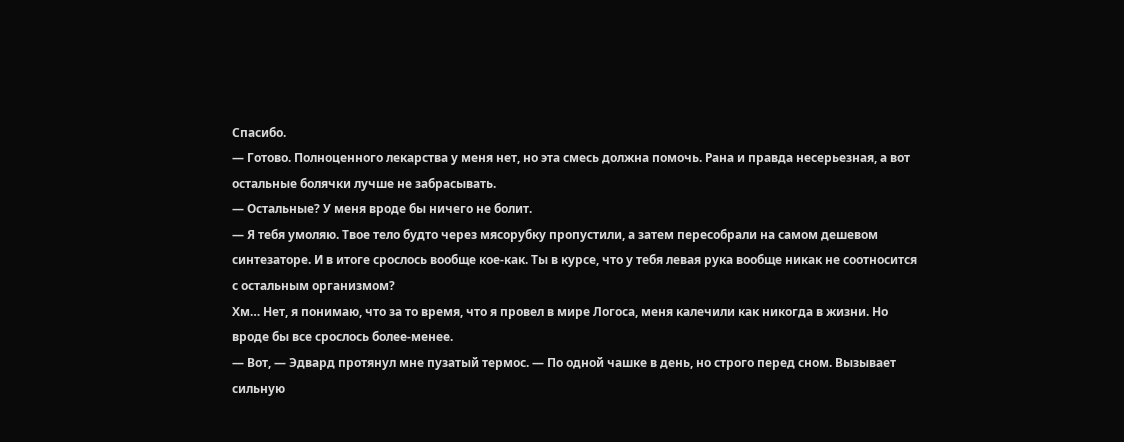Спасибо.
— Готово. Полноценного лекарства у меня нет, но эта смесь должна помочь. Рана и правда несерьезная, а вот остальные болячки лучше не забрасывать.
— Остальные? У меня вроде бы ничего не болит.
— Я тебя умоляю. Твое тело будто через мясорубку пропустили, а затем пересобрали на самом дешевом синтезаторе. И в итоге срослось вообще кое-как. Ты в курсе, что у тебя левая рука вообще никак не соотносится с остальным организмом?
Хм… Нет, я понимаю, что за то время, что я провел в мире Логоса, меня калечили как никогда в жизни. Но вроде бы все срослось более-менее.
— Вот, — Эдвард протянул мне пузатый термос. — По одной чашке в день, но строго перед сном. Вызывает сильную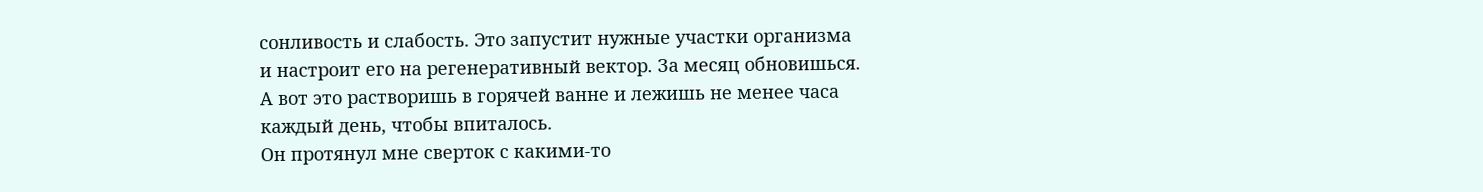сонливость и слабость. Это запустит нужные участки организма и настроит его на регенеративный вектор. За месяц обновишься. А вот это растворишь в горячей ванне и лежишь не менее часа каждый день, чтобы впиталось.
Он протянул мне сверток с какими-то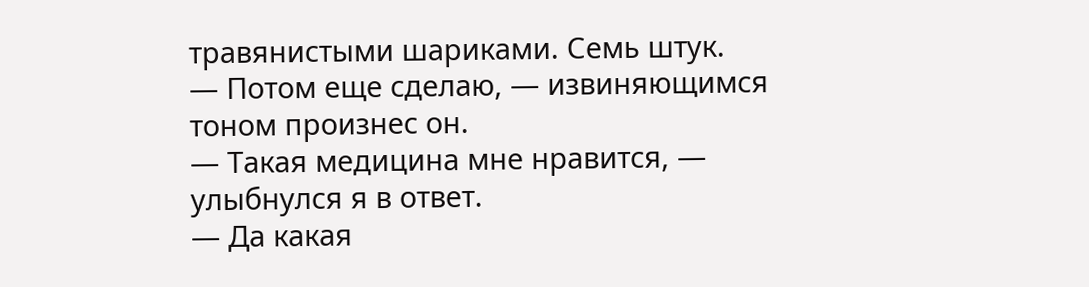травянистыми шариками. Семь штук.
— Потом еще сделаю, — извиняющимся тоном произнес он.
— Такая медицина мне нравится, — улыбнулся я в ответ.
— Да какая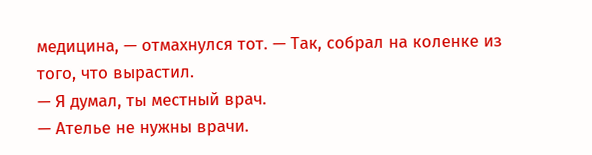медицина, — отмахнулся тот. — Так, собрал на коленке из того, что вырастил.
— Я думал, ты местный врач.
— Ателье не нужны врачи.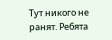Тут никого не ранят. Ребята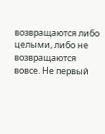возвращаются либо целыми, либо не возвращаются вовсе. Не первый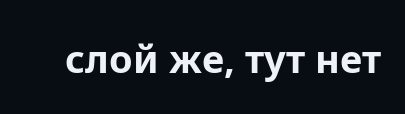слой же, тут нет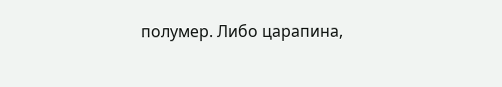полумер. Либо царапина,